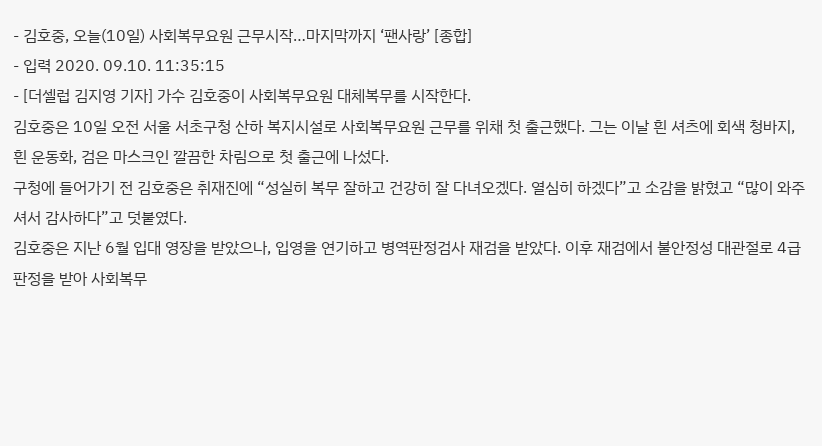- 김호중, 오늘(10일) 사회복무요원 근무시작…마지막까지 ‘팬사랑’ [종합]
- 입력 2020. 09.10. 11:35:15
- [더셀럽 김지영 기자] 가수 김호중이 사회복무요원 대체복무를 시작한다.
김호중은 10일 오전 서울 서초구청 산하 복지시설로 사회복무요원 근무를 위채 첫 출근했다. 그는 이날 흰 셔츠에 회색 청바지, 흰 운동화, 검은 마스크인 깔끔한 차림으로 첫 출근에 나섰다.
구청에 들어가기 전 김호중은 취재진에 “성실히 복무 잘하고 건강히 잘 다녀오겠다. 열심히 하겠다”고 소감을 밝혔고 “많이 와주셔서 감사하다”고 덧붙였다.
김호중은 지난 6월 입대 영장을 받았으나, 입영을 연기하고 병역판정검사 재검을 받았다. 이후 재검에서 불안정성 대관절로 4급 판정을 받아 사회복무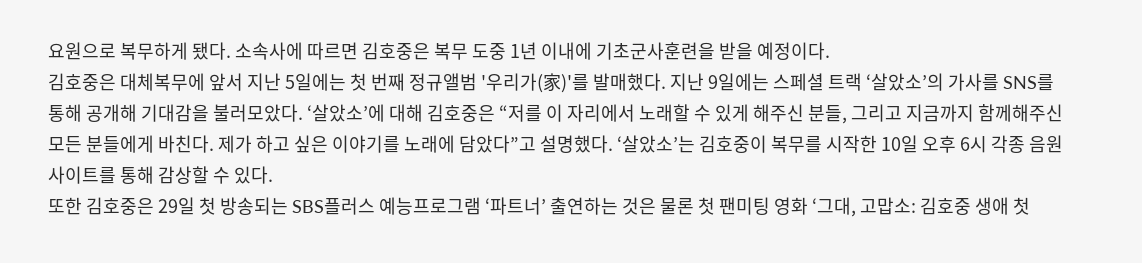요원으로 복무하게 됐다. 소속사에 따르면 김호중은 복무 도중 1년 이내에 기초군사훈련을 받을 예정이다.
김호중은 대체복무에 앞서 지난 5일에는 첫 번째 정규앨범 '우리가(家)'를 발매했다. 지난 9일에는 스페셜 트랙 ‘살았소’의 가사를 SNS를 통해 공개해 기대감을 불러모았다. ‘살았소’에 대해 김호중은 “저를 이 자리에서 노래할 수 있게 해주신 분들, 그리고 지금까지 함께해주신 모든 분들에게 바친다. 제가 하고 싶은 이야기를 노래에 담았다”고 설명했다. ‘살았소’는 김호중이 복무를 시작한 10일 오후 6시 각종 음원사이트를 통해 감상할 수 있다.
또한 김호중은 29일 첫 방송되는 SBS플러스 예능프로그램 ‘파트너’ 출연하는 것은 물론 첫 팬미팅 영화 ‘그대, 고맙소: 김호중 생애 첫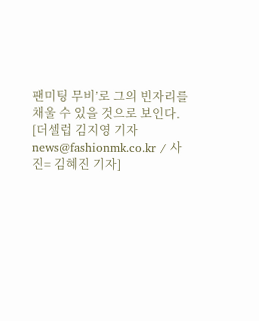팬미팅 무비’로 그의 빈자리를 채울 수 있을 것으로 보인다.
[더셀럽 김지영 기자 news@fashionmk.co.kr / 사진= 김혜진 기자]